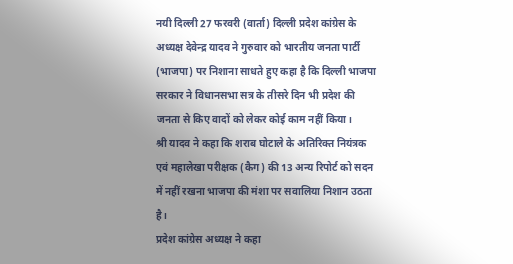नयी दिल्ली 27 फरवरी (वार्ता) दिल्ली प्रदेश कांग्रेस के अध्यक्ष देवेन्द्र यादव ने गुरुवार को भारतीय जनता पार्टी (भाजपा) पर निशाना साधते हुए कहा है कि दिल्ली भाजपा सरकार ने विधानसभा सत्र के तीसरे दिन भी प्रदेश की जनता से किए वादों को लेकर कोई काम नहीं किया।
श्री यादव ने कहा कि शराब घोटाले के अतिरिक्त नियंत्रक एवं महालेखा परीक्षक (कैग) की 13 अन्य रिपोर्ट को सदन में नहीं रखना भाजपा की मंशा पर सवालिया निशान उठता है।
प्रदेश कांग्रेस अध्यक्ष ने कहा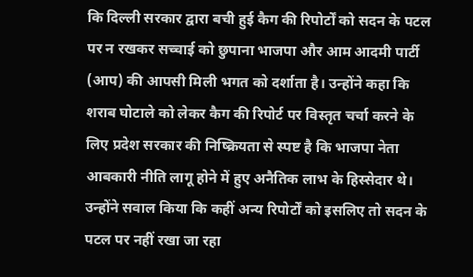कि दिल्ली सरकार द्वारा बची हुई कैग की रिपोर्टों को सदन के पटल पर न रखकर सच्चाई को छुपाना भाजपा और आम आदमी पार्टी (आप) की आपसी मिली भगत को दर्शाता है। उन्होंने कहा कि शराब घोटाले को लेकर कैग की रिपोर्ट पर विस्तृत चर्चा करने के लिए प्रदेश सरकार की निष्क्रियता से स्पष्ट है कि भाजपा नेता आबकारी नीति लागू होने में हुए अनैतिक लाभ के हिस्सेदार थे। उन्होंने सवाल किया कि कहीं अन्य रिपोर्टों को इसलिए तो सदन के पटल पर नहीं रखा जा रहा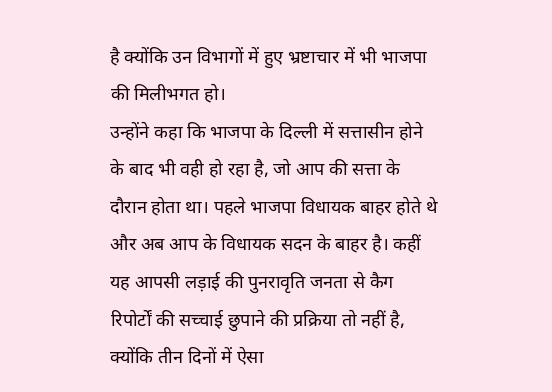है क्योंकि उन विभागों में हुए भ्रष्टाचार में भी भाजपा की मिलीभगत हो।
उन्होंने कहा कि भाजपा के दिल्ली में सत्तासीन होने के बाद भी वही हो रहा है, जो आप की सत्ता के दौरान होता था। पहले भाजपा विधायक बाहर होते थे और अब आप के विधायक सदन के बाहर है। कहीं यह आपसी लड़ाई की पुनरावृति जनता से कैग रिपोर्टों की सच्चाई छुपाने की प्रक्रिया तो नहीं है, क्योंकि तीन दिनों में ऐसा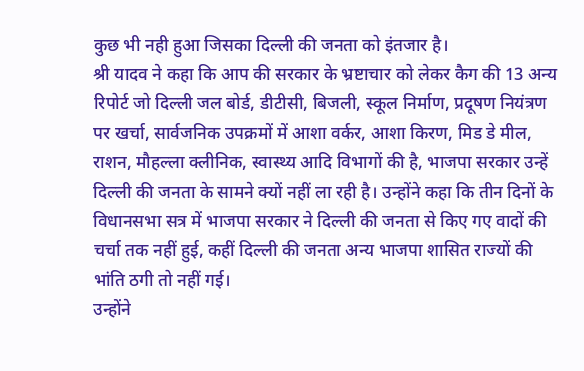कुछ भी नही हुआ जिसका दिल्ली की जनता को इंतजार है।
श्री यादव ने कहा कि आप की सरकार के भ्रष्टाचार को लेकर कैग की 13 अन्य रिपोर्ट जो दिल्ली जल बोर्ड, डीटीसी, बिजली, स्कूल निर्माण, प्रदूषण नियंत्रण पर खर्चा, सार्वजनिक उपक्रमों में आशा वर्कर, आशा किरण, मिड डे मील, राशन, मौहल्ला क्लीनिक, स्वास्थ्य आदि विभागों की है, भाजपा सरकार उन्हें दिल्ली की जनता के सामने क्यों नहीं ला रही है। उन्होंने कहा कि तीन दिनों के विधानसभा सत्र में भाजपा सरकार ने दिल्ली की जनता से किए गए वादों की चर्चा तक नहीं हुई, कहीं दिल्ली की जनता अन्य भाजपा शासित राज्यों की भांति ठगी तो नहीं गई।
उन्होंने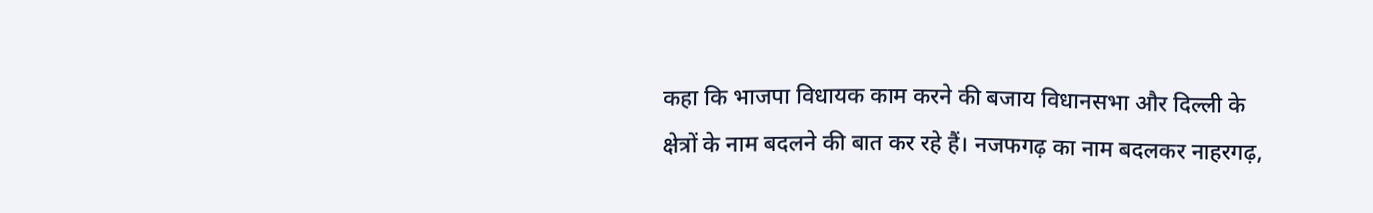कहा कि भाजपा विधायक काम करने की बजाय विधानसभा और दिल्ली के क्षेत्रों के नाम बदलने की बात कर रहे हैं। नजफगढ़ का नाम बदलकर नाहरगढ़,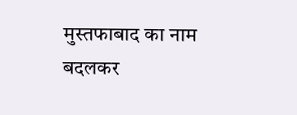मुस्तफाबाद का नाम बदलकर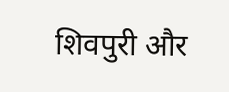शिवपुरी और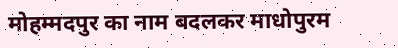मोहम्मदपुर का नाम बदलकर माधोपुरम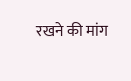रखने की मांग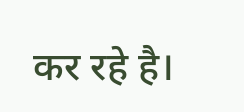कर रहे है।